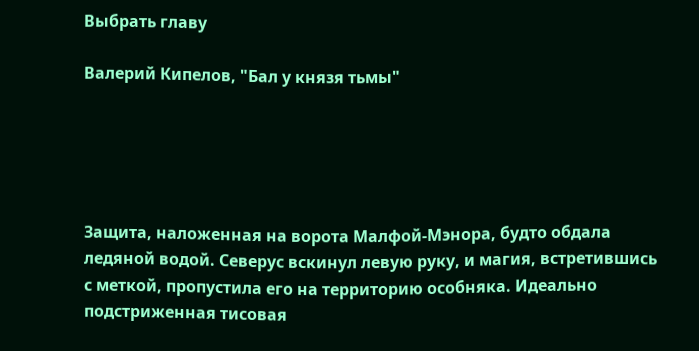Выбрать главу

Валерий Кипелов, "Бал у князя тьмы"





Защита, наложенная на ворота Малфой-Мэнора, будто обдала ледяной водой. Северус вскинул левую руку, и магия, встретившись с меткой, пропустила его на территорию особняка. Идеально подстриженная тисовая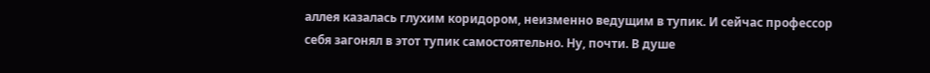аллея казалась глухим коридором, неизменно ведущим в тупик. И сейчас профессор себя загонял в этот тупик самостоятельно. Ну, почти. В душе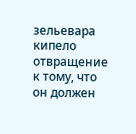зельевара кипело отвращение к тому, что он должен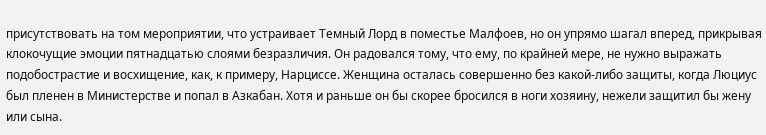присутствовать на том мероприятии, что устраивает Темный Лорд в поместье Малфоев, но он упрямо шагал вперед, прикрывая клокочущие эмоции пятнадцатью слоями безразличия. Он радовался тому, что ему, по крайней мере, не нужно выражать подобострастие и восхищение, как, к примеру, Нарциссе. Женщина осталась совершенно без какой-либо защиты, когда Люциус был пленен в Министерстве и попал в Азкабан. Хотя и раньше он бы скорее бросился в ноги хозяину, нежели защитил бы жену или сына.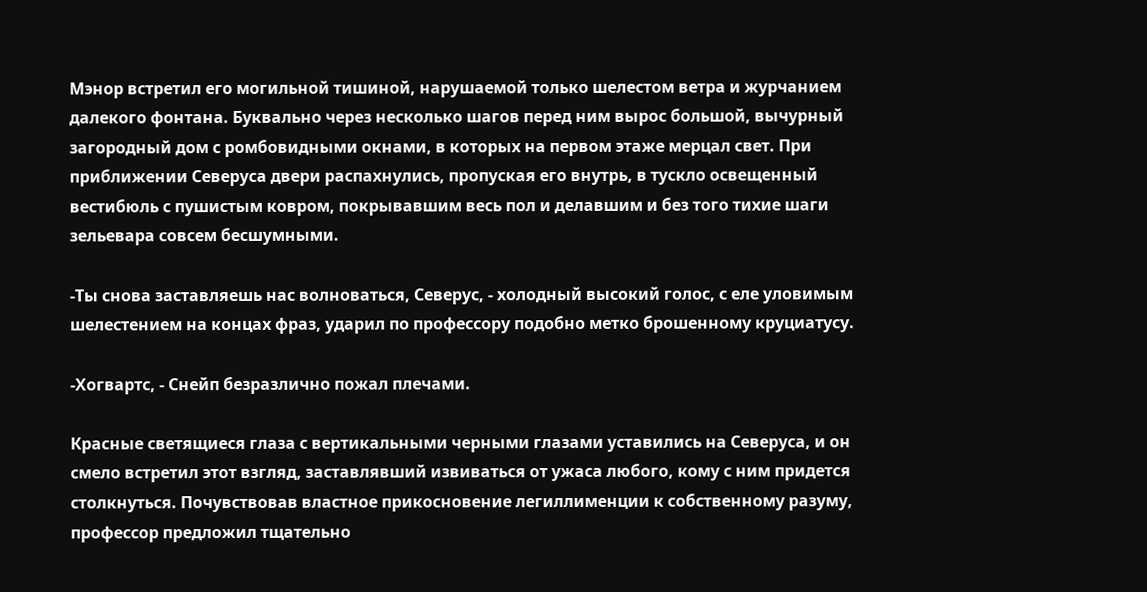Мэнор встретил его могильной тишиной, нарушаемой только шелестом ветра и журчанием далекого фонтана. Буквально через несколько шагов перед ним вырос большой, вычурный загородный дом с ромбовидными окнами, в которых на первом этаже мерцал свет. При приближении Северуса двери распахнулись, пропуская его внутрь, в тускло освещенный вестибюль с пушистым ковром, покрывавшим весь пол и делавшим и без того тихие шаги зельевара совсем бесшумными.

-Ты снова заставляешь нас волноваться, Северус, - холодный высокий голос, с еле уловимым шелестением на концах фраз, ударил по профессору подобно метко брошенному круциатусу.

-Хогвартс, - Снейп безразлично пожал плечами.

Красные светящиеся глаза с вертикальными черными глазами уставились на Северуса, и он смело встретил этот взгляд, заставлявший извиваться от ужаса любого, кому с ним придется столкнуться. Почувствовав властное прикосновение легиллименции к собственному разуму, профессор предложил тщательно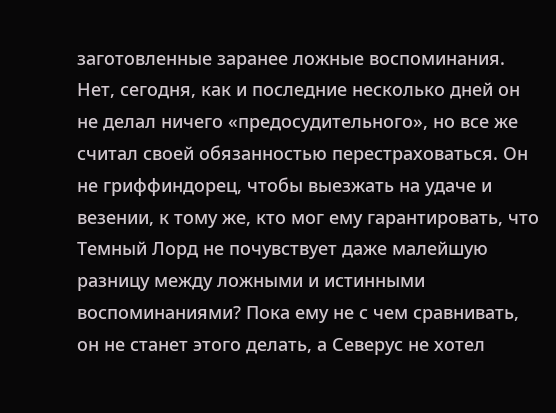заготовленные заранее ложные воспоминания. Нет, сегодня, как и последние несколько дней он не делал ничего «предосудительного», но все же считал своей обязанностью перестраховаться. Он не гриффиндорец, чтобы выезжать на удаче и везении, к тому же, кто мог ему гарантировать, что Темный Лорд не почувствует даже малейшую разницу между ложными и истинными воспоминаниями? Пока ему не с чем сравнивать, он не станет этого делать, а Северус не хотел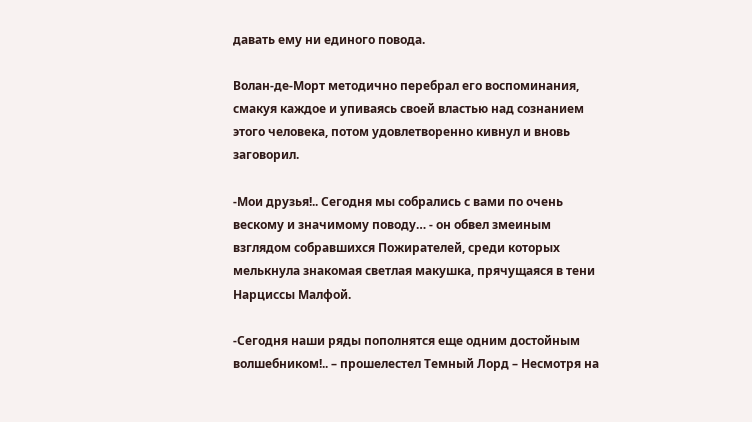давать ему ни единого повода.

Волан-де-Морт методично перебрал его воспоминания, смакуя каждое и упиваясь своей властью над сознанием этого человека, потом удовлетворенно кивнул и вновь заговорил.

-Мои друзья!.. Сегодня мы собрались с вами по очень вескому и значимому поводу… - он обвел змеиным взглядом собравшихся Пожирателей, среди которых мелькнула знакомая светлая макушка, прячущаяся в тени Нарциссы Малфой.

-Сегодня наши ряды пополнятся еще одним достойным волшебником!.. – прошелестел Темный Лорд – Несмотря на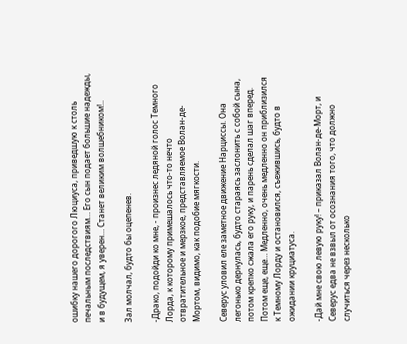ошибку нашего дорогого Люциуса, приведшую к столь печальным последствиям… Его сын подает большие надежды, и в будущем, я уверен… Станет великим волшебником!..

Зал молчал, будто бы оцепенев.

-Драко, подойди ко мне, - произнес ледяной голос Темного Лорда, к которому примешалось что-то нечто отвратительное и мерзкое, представляемое Волан-де-Мортом, видимо, как подобие мягкости.

Северус уловил еле заметное движение Нарциссы. Она легонько дернулась, будто стараясь заслонить с собой сына, потом крепко сжала его руку, и парень сделал шаг вперед. Потом еще, еще… Медленно, очень медленно он приблизился к Темному Лорду и остановился, съежившись, будто в ожидании круциатуса.

-Дай мне свою левую руку! – приказал Волан-де-Морт, и Северус едва не взвыл от осознания того, что должно случиться через несколько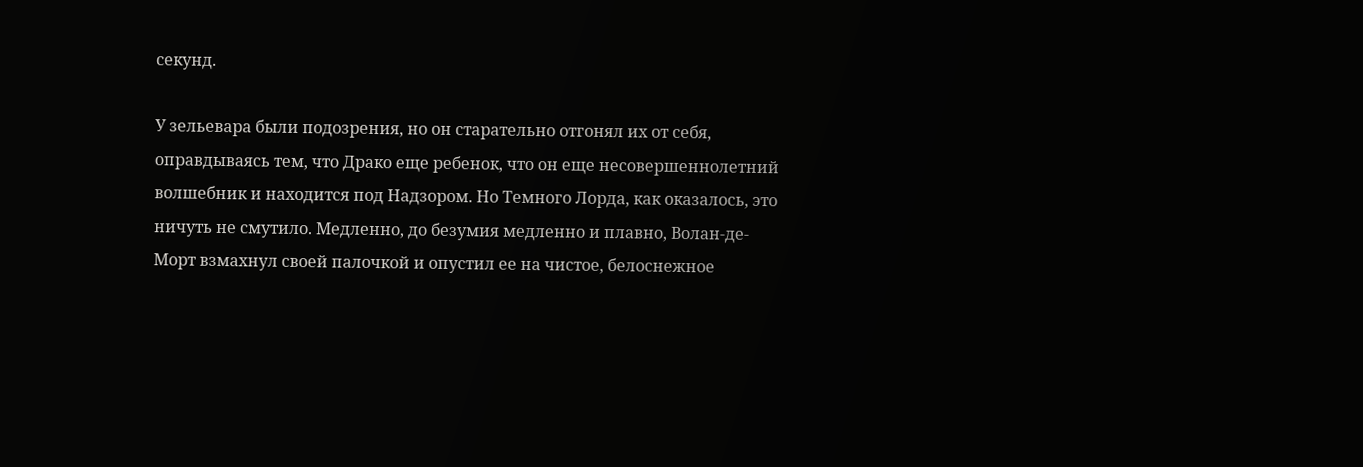секунд.

У зельевара были подозрения, но он старательно отгонял их от себя, оправдываясь тем, что Драко еще ребенок, что он еще несовершеннолетний волшебник и находится под Надзором. Но Темного Лорда, как оказалось, это ничуть не смутило. Медленно, до безумия медленно и плавно, Волан-де-Морт взмахнул своей палочкой и опустил ее на чистое, белоснежное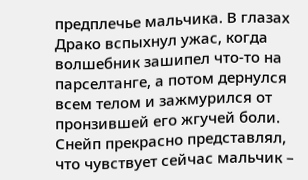предплечье мальчика. В глазах Драко вспыхнул ужас, когда волшебник зашипел что-то на парселтанге, а потом дернулся всем телом и зажмурился от пронзившей его жгучей боли. Снейп прекрасно представлял, что чувствует сейчас мальчик –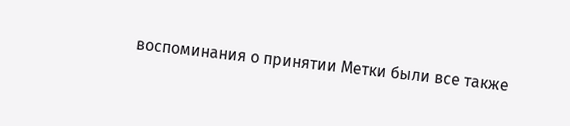воспоминания о принятии Метки были все также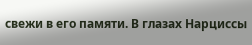свежи в его памяти. В глазах Нарциссы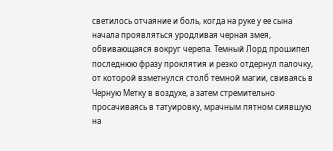светилось отчаяние и боль, когда на руке у ее сына начала проявляться уродливая черная змея, обвивающаяся вокруг черепа. Темный Лорд прошипел последнюю фразу проклятия и резко отдернул палочку, от которой взметнулся столб темной магии, свиваясь в Черную Метку в воздухе, а затем стремительно просачиваясь в татуировку, мрачным пятном сиявшую на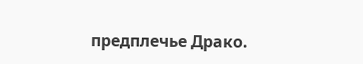предплечье Драко.